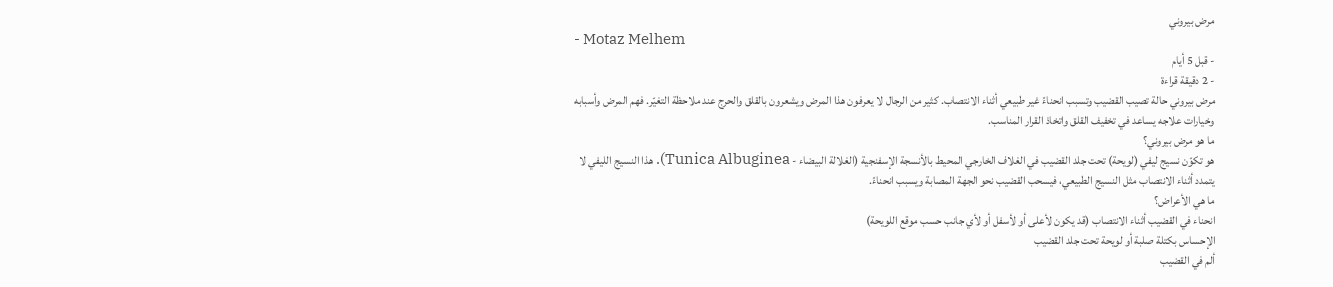مرض بيروني
- Motaz Melhem
- قبل 5 أيام
- 2 دقيقة قراءة
مرض بيروني حالة تصيب القضيب وتسبب انحناءً غير طبيعي أثناء الانتصاب. كثير من الرجال لا يعرفون هذا المرض ويشعرون بالقلق والحرج عند ملاحظة التغيّر. فهم المرض وأسبابه وخيارات علاجه يساعد في تخفيف القلق واتخاذ القرار المناسب.
ما هو مرض بيروني؟
هو تكوّن نسيج ليفي (لويحة) تحت جلد القضيب في الغلاف الخارجي المحيط بالأنسجة الإسفنجية (الغلالة البيضاء - Tunica Albuginea). هذا النسيج الليفي لا يتمدد أثناء الانتصاب مثل النسيج الطبيعي، فيسحب القضيب نحو الجهة المصابة ويسبب انحناءً.
ما هي الأعراض؟
انحناء في القضيب أثناء الانتصاب (قد يكون لأعلى أو لأسفل أو لأي جانب حسب موقع اللويحة)
الإحساس بكتلة صلبة أو لويحة تحت جلد القضيب
ألم في القضيب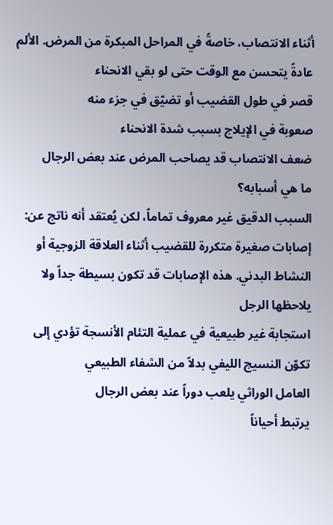أثناء الانتصاب، خاصةً في المراحل المبكرة من المرض. الألم عادةً يتحسن مع الوقت حتى لو بقي الانحناء
قصر في طول القضيب أو تضيّق في جزء منه
صعوبة في الإيلاج بسبب شدة الانحناء
ضعف الانتصاب قد يصاحب المرض عند بعض الرجال
ما هي أسبابه؟
السبب الدقيق غير معروف تماماً، لكن يُعتقد أنه ناتج عن:
إصابات صغيرة متكررة للقضيب أثناء العلاقة الزوجية أو النشاط البدني. هذه الإصابات قد تكون بسيطة جداً ولا يلاحظها الرجل
استجابة غير طبيعية في عملية التئام الأنسجة تؤدي إلى تكوّن النسيج الليفي بدلاً من الشفاء الطبيعي
العامل الوراثي يلعب دوراً عند بعض الرجال
يرتبط أحياناً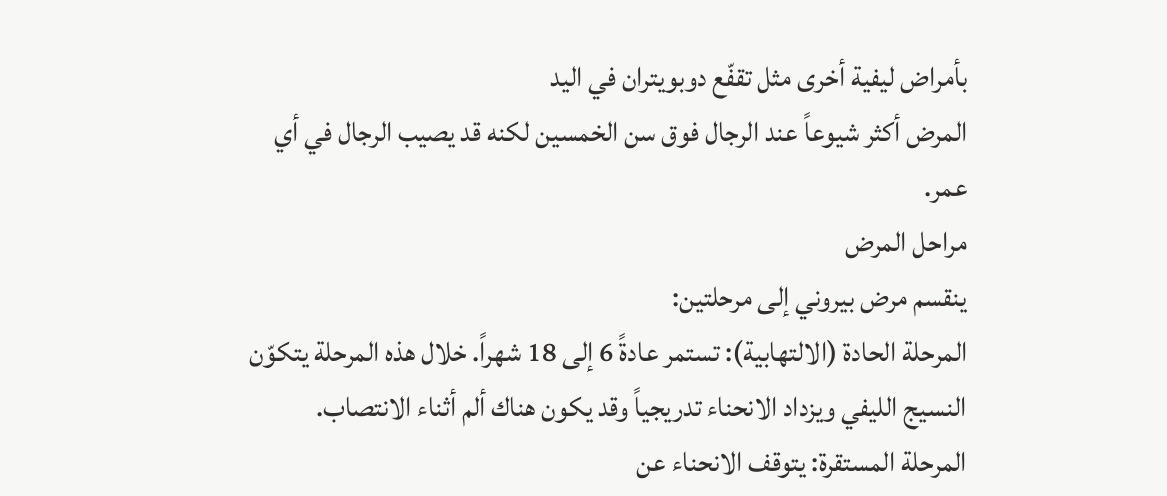بأمراض ليفية أخرى مثل تقفّع دوبويتران في اليد
المرض أكثر شيوعاً عند الرجال فوق سن الخمسين لكنه قد يصيب الرجال في أي عمر.
مراحل المرض
ينقسم مرض بيروني إلى مرحلتين:
المرحلة الحادة (الالتهابية): تستمر عادةً 6 إلى 18 شهراً. خلال هذه المرحلة يتكوّن النسيج الليفي ويزداد الانحناء تدريجياً وقد يكون هناك ألم أثناء الانتصاب.
المرحلة المستقرة: يتوقف الانحناء عن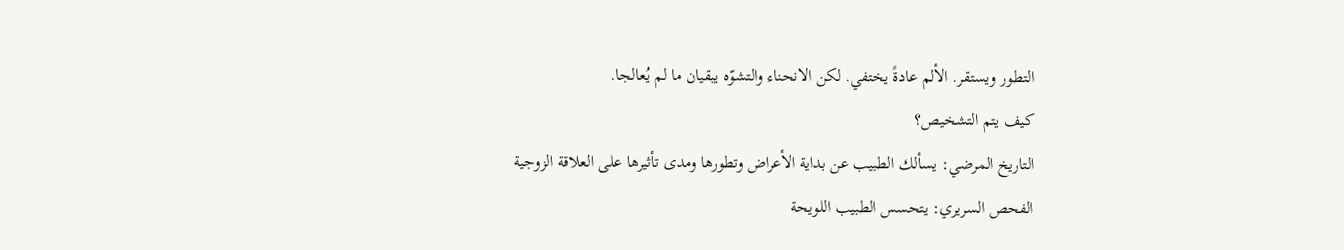التطور ويستقر. الألم عادةً يختفي. لكن الانحناء والتشوّه يبقيان ما لم يُعالجا.
كيف يتم التشخيص؟
التاريخ المرضي: يسألك الطبيب عن بداية الأعراض وتطورها ومدى تأثيرها على العلاقة الزوجية
الفحص السريري: يتحسس الطبيب اللويحة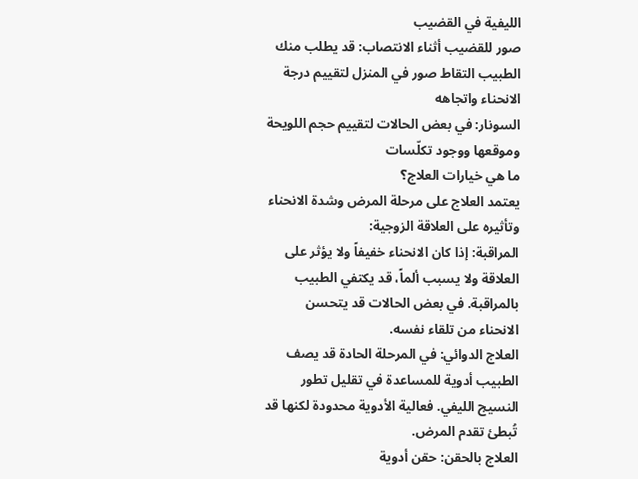الليفية في القضيب
صور للقضيب أثناء الانتصاب: قد يطلب منك الطبيب التقاط صور في المنزل لتقييم درجة الانحناء واتجاهه
السونار: في بعض الحالات لتقييم حجم اللويحة وموقعها ووجود تكلّسات
ما هي خيارات العلاج؟
يعتمد العلاج على مرحلة المرض وشدة الانحناء وتأثيره على العلاقة الزوجية:
المراقبة: إذا كان الانحناء خفيفاً ولا يؤثر على العلاقة ولا يسبب ألماً، قد يكتفي الطبيب بالمراقبة. في بعض الحالات قد يتحسن الانحناء من تلقاء نفسه.
العلاج الدوائي: في المرحلة الحادة قد يصف الطبيب أدوية للمساعدة في تقليل تطور النسيج الليفي. فعالية الأدوية محدودة لكنها قد تُبطئ تقدم المرض.
العلاج بالحقن: حقن أدوية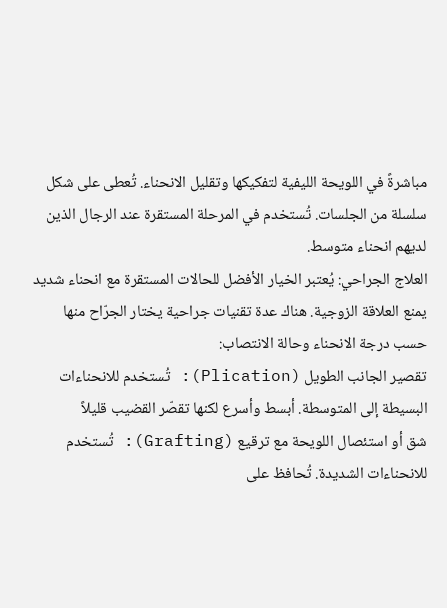مباشرةً في اللويحة الليفية لتفكيكها وتقليل الانحناء. تُعطى على شكل سلسلة من الجلسات. تُستخدم في المرحلة المستقرة عند الرجال الذين لديهم انحناء متوسط.
العلاج الجراحي: يُعتبر الخيار الأفضل للحالات المستقرة مع انحناء شديد يمنع العلاقة الزوجية. هناك عدة تقنيات جراحية يختار الجرّاح منها حسب درجة الانحناء وحالة الانتصاب:
تقصير الجانب الطويل (Plication): تُستخدم للانحناءات البسيطة إلى المتوسطة. أبسط وأسرع لكنها تقصّر القضيب قليلاً
شق أو استئصال اللويحة مع ترقيع (Grafting): تُستخدم للانحناءات الشديدة. تُحافظ على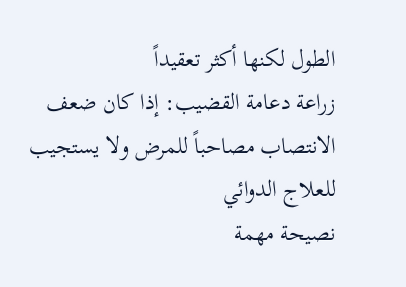الطول لكنها أكثر تعقيداً
زراعة دعامة القضيب: إذا كان ضعف الانتصاب مصاحباً للمرض ولا يستجيب للعلاج الدوائي
نصيحة مهمة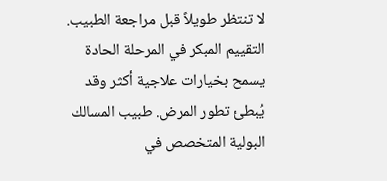لا تنتظر طويلاً قبل مراجعة الطبيب. التقييم المبكر في المرحلة الحادة يسمح بخيارات علاجية أكثر وقد يُبطئ تطور المرض. طبيب المسالك البولية المتخصص في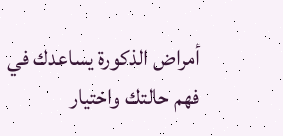أمراض الذكورة يساعدك في فهم حالتك واختيار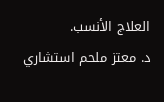العلاج الأنسب.
د. معتز ملحم استشاري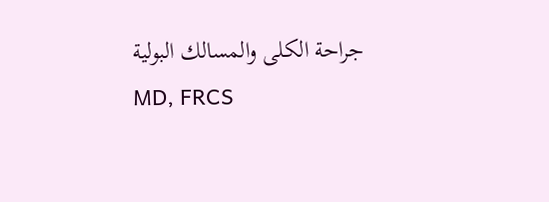جراحة الكلى والمسالك البولية
MD, FRCS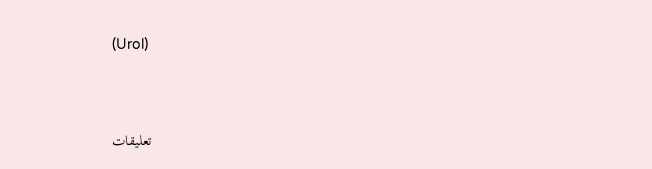(Urol)



تعليقات